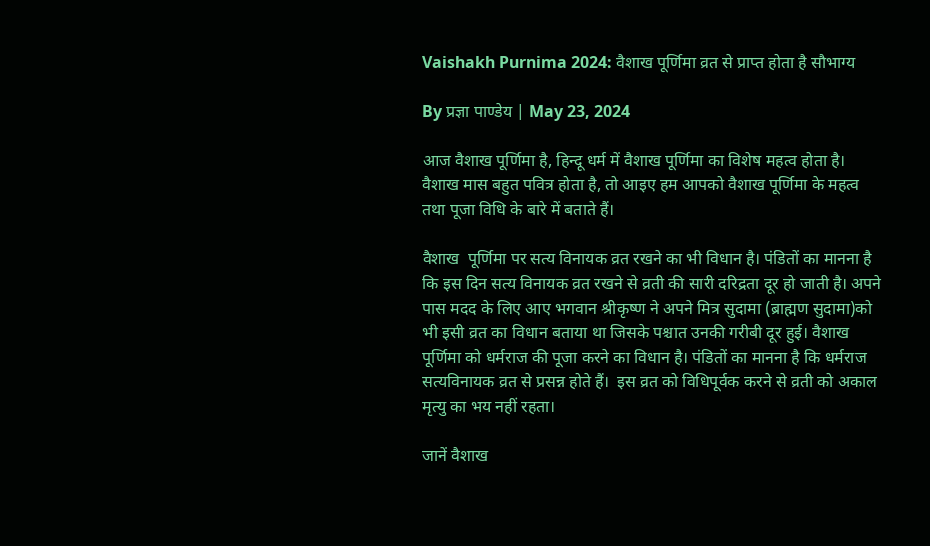Vaishakh Purnima 2024: वैशाख पूर्णिमा व्रत से प्राप्त होता है सौभाग्य

By प्रज्ञा पाण्डेय | May 23, 2024

आज वैशाख पूर्णिमा है, हिन्‍दू धर्म में वैशाख पूर्णिमा का विशेष महत्‍व होता है। वैशाख मास बहुत पवित्र होता है, तो आइए हम आपको वैशाख पूर्णिमा के महत्व तथा पूजा विधि के बारे में बताते हैं।

वैशाख  पूर्णिमा पर सत्य विनायक व्रत रखने का भी विधान है। पंडितों का मानना है कि इस दिन सत्य विनायक व्रत रखने से व्रती की सारी दरिद्रता दूर हो जाती है। अपने पास मदद के लिए आए भगवान श्रीकृष्ण ने अपने मित्र सुदामा (ब्राह्मण सुदामा)को भी इसी व्रत का विधान बताया था जिसके पश्चात उनकी गरीबी दूर हुई। वैशाख  पूर्णिमा को धर्मराज की पूजा करने का विधान है। पंडितों का मानना है कि धर्मराज सत्यविनायक व्रत से प्रसन्न होते हैं।  इस व्रत को विधिपूर्वक करने से व्रती को अकाल मृत्यु का भय नहीं रहता।

जानें वैशाख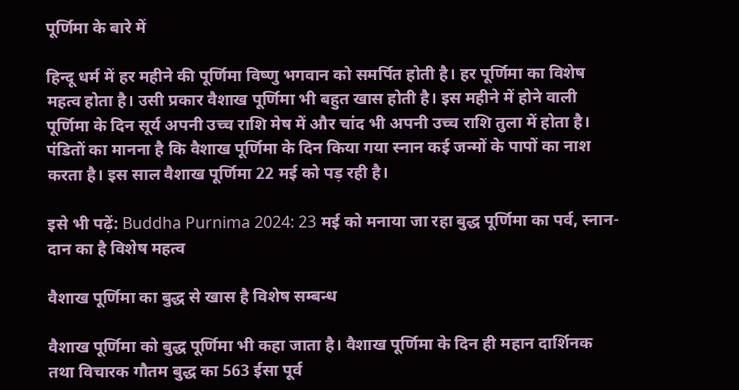पूर्णिमा के बारे में

हिन्‍दू धर्म में हर महीने की पूर्णिमा विष्णु भगवान को समर्पित होती है। हर पूर्णिमा का विशेष महत्व होता है। उसी प्रकार वैशाख पूर्णिमा भी बहुत खास होती है। इस महीने में होने वाली पूर्णिमा के दिन सूर्य अपनी उच्च राशि मेष में और चांद भी अपनी उच्च राशि तुला में होता है। पंडितों का मानना है कि वैशाख पूर्णिमा के दिन किया गया स्नान कई जन्मों के पापों का नाश करता है। इस साल वैशाख पूर्णिमा 22 मई को पड़ रही है।

इसे भी पढ़ें: Buddha Purnima 2024: 23 मई को मनाया जा रहा बुद्ध पूर्णिमा का पर्व, स्नान-दान का है विशेष महत्व

वैशाख पूर्णिमा का बुद्ध से खास है विशेष सम्बन्ध

वैशाख पूर्णिमा को बुद्ध पूर्णिमा भी कहा जाता है। वैशाख पूर्णिमा के दिन ही महान दार्शिनक तथा विचारक गौतम बुद्ध का 563 ईसा पूर्व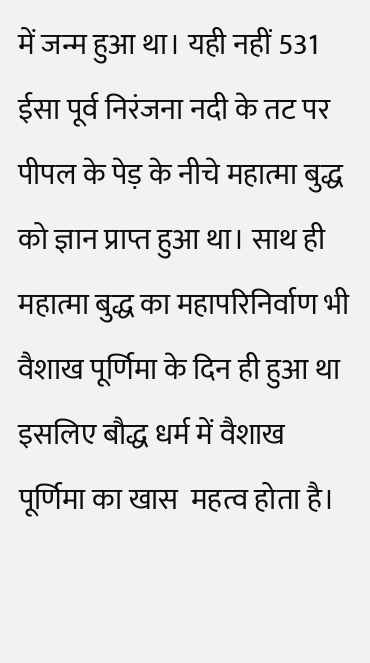में जन्म हुआ था। यही नहीं 531 ईसा पूर्व निरंजना नदी के तट पर पीपल के पेड़ के नीचे महात्मा बुद्ध को ज्ञान प्राप्त हुआ था। साथ ही महात्मा बुद्ध का महापरिनिर्वाण भी वैशाख पूर्णिमा के दिन ही हुआ था इसलिए बौद्ध धर्म में वैशाख पूर्णिमा का खास  महत्व होता है।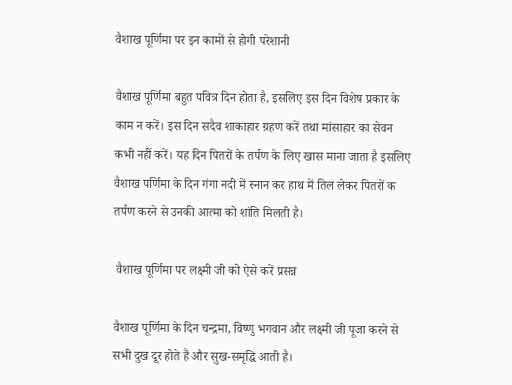वैशाख पूर्णिमा पर इन कामों से होगी परेशानी

वैशाख पूर्णिमा बहुत पवित्र दिन होता है, इसलिए इस दिन विशेष प्रकार के काम न करें। इस दिन सदैव शाकाहार ग्रहण करें तथा मांसाहार का सेवन कभी नहीं करें। यह दिन पितरों के तर्पण के लिए खास माना जाता है इसलिए वैशाख पर्णिमा के दिन गंगा नदी में स्नान कर हाथ में तिल लेकर पितरों क तर्पण करने से उनकी आत्मा को शांति मिलती है।

 वैशाख पूर्णिमा पर लक्ष्मी जी को ऐसे करें प्रसन्न

वैशाख पूर्णिमा के दिन चन्द्रमा, विष्णु भगवान और लक्ष्मी जी पूजा करने से सभी दुख दूर होते हैं और सुख-समृद्धि आती है।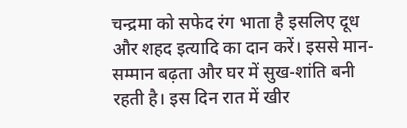चन्द्रमा को सफेद रंग भाता है इसलिए दूध और शहद इत्यादि का दान करें। इससे मान-सम्मान बढ़ता और घर में सुख-शांति बनी रहती है। इस दिन रात में खीर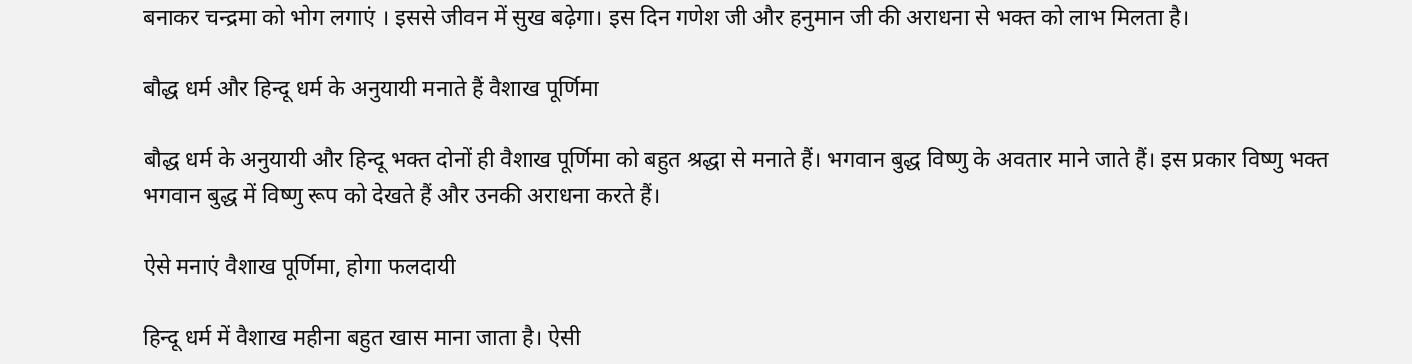बनाकर चन्द्रमा को भोग लगाएं । इससे जीवन में सुख बढ़ेगा। इस दिन गणेश जी और हनुमान जी की अराधना से भक्त को लाभ मिलता है।

बौद्ध धर्म और हिन्दू धर्म के अनुयायी मनाते हैं वैशाख पूर्णिमा

बौद्ध धर्म के अनुयायी और हिन्दू भक्त दोनों ही वैशाख पूर्णिमा को बहुत श्रद्धा से मनाते हैं। भगवान बुद्ध विष्णु के अवतार माने जाते हैं। इस प्रकार विष्णु भक्त भगवान बुद्ध में विष्णु रूप को देखते हैं और उनकी अराधना करते हैं।

ऐसे मनाएं वैशाख पूर्णिमा, होगा फलदायी

हिन्दू धर्म में वैशाख महीना बहुत खास माना जाता है। ऐसी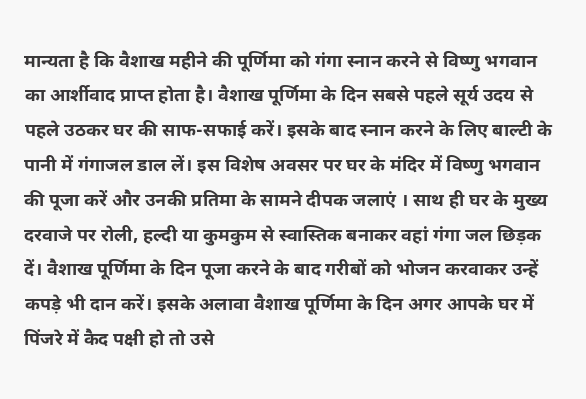मान्यता है कि वैशाख महीने की पूर्णिमा को गंगा स्नान करने से विष्णु भगवान का आर्शीवाद प्राप्त होता है। वैशाख पूर्णिमा के दिन सबसे पहले सूर्य उदय से पहले उठकर घर की साफ-सफाई करें। इसके बाद स्नान करने के लिए बाल्टी के पानी में गंगाजल डाल लें। इस विशेष अवसर पर घर के मंदिर में विष्णु भगवान की पूजा करें और उनकी प्रतिमा के सामने दीपक जलाएं । साथ ही घर के मुख्य दरवाजे पर रोली, हल्दी या कुमकुम से स्वास्तिक बनाकर वहां गंगा जल छिड़क दें। वैशाख पूर्णिमा के दिन पूजा करने के बाद गरीबों को भोजन करवाकर उन्हें कपड़े भी दान करें। इसके अलावा वैशाख पूर्णिमा के दिन अगर आपके घर में पिंजरे में कैद पक्षी हो तो उसे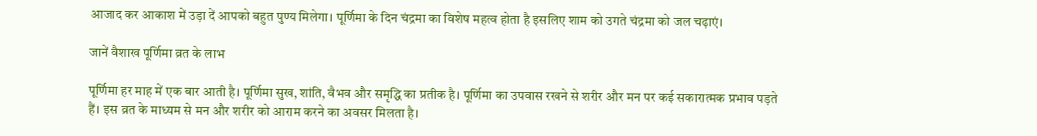आजाद कर आकाश में उड़ा दें आपको बहुत पुण्य मिलेगा। पूर्णिमा के दिन चंद्रमा का विशेष महत्व होता है इसलिए शाम को उगते चंद्रमा को जल चढ़ाएं।

जानें वैशाख पूर्णिमा व्रत के लाभ

पूर्णिमा हर माह में एक बार आती है। पूर्णिमा सुख, शांति, वैभव और समृद्धि का प्रतीक है। पूर्णिमा का उपवास रखने से शरीर और मन पर कई सकारात्मक प्रभाव पड़ते हैं। इस व्रत के माध्यम से मन और शरीर को आराम करने का अवसर मिलता है।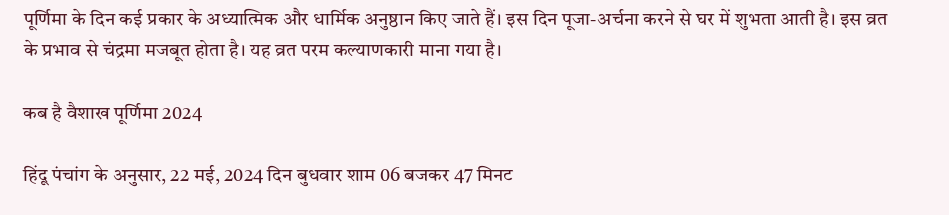पूर्णिमा के दिन कई प्रकार के अध्यात्मिक और धार्मिक अनुष्ठान किए जाते हैं। इस दिन पूजा-अर्चना करने से घर में शुभता आती है। इस व्रत के प्रभाव से चंद्रमा मजबूत होता है। यह व्रत परम कल्याणकारी माना गया है।

कब है वैशाख पूर्णिमा 2024

हिंदू पंचांग के अनुसार, 22 मई, 2024 दिन बुधवार शाम 06 बजकर 47 मिनट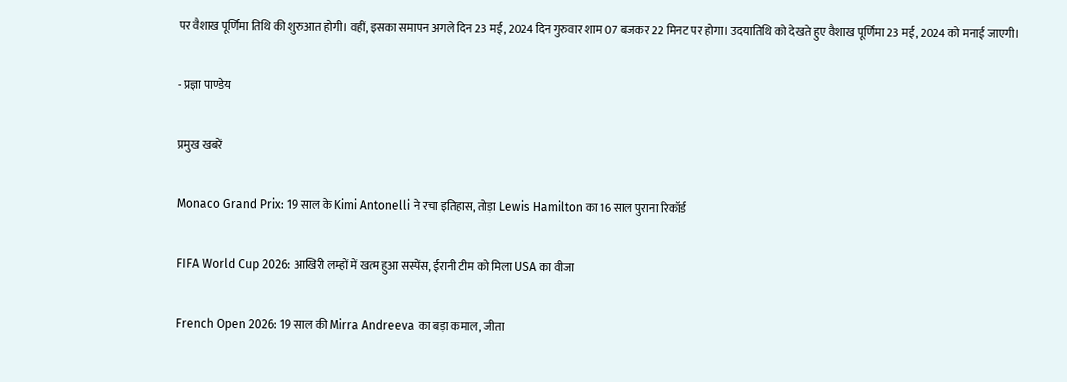पर वैशाख पूर्णिमा तिथि की शुरुआत होगी। वहीं, इसका समापन अगले दिन 23 मई, 2024 दिन गुरुवार शाम 07 बजकर 22 मिनट पर होगा। उदयातिथि को देखते हुए वैशाख पूर्णिमा 23 मई, 2024 को मनाई जाएगी।

- प्रज्ञा पाण्डेय

प्रमुख खबरें

Monaco Grand Prix: 19 साल के Kimi Antonelli ने रचा इतिहास, तोड़ा Lewis Hamilton का 16 साल पुराना रिकॉर्ड

FIFA World Cup 2026: आखिरी लम्हों में खत्म हुआ सस्पेंस, ईरानी टीम को मिला USA का वीजा

French Open 2026: 19 साल की Mirra Andreeva का बड़ा कमाल, जीता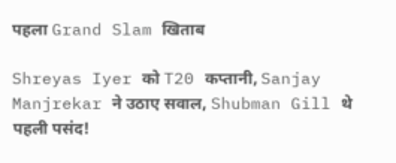पहला Grand Slam खिताब

Shreyas Iyer को T20 कप्तानी, Sanjay Manjrekar ने उठाए सवाल, Shubman Gill थे पहली पसंद!